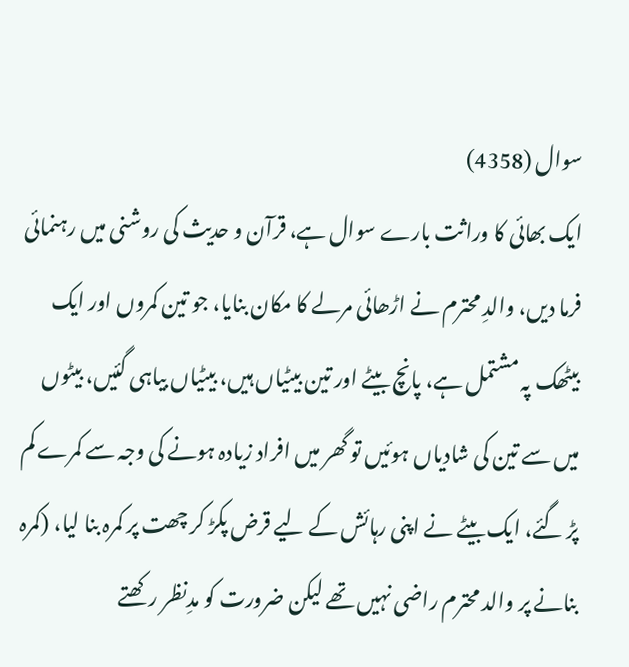سوال (4358)
ایک بھائی کا وراثت بارے سوال ہے، قرآن و حدیث کی روشنی میں رہنمائی فرما دیں، والدِ محترم نے اڑھائی مرلے کا مکان بنایا، جو تین کمروں اور ایک بیٹھک پہ مشتمل ہے، پانچ بیٹے اور تین بیٹیاں ہیں، بیٹیاں بیاہی گئیں، بیٹوں میں سے تین کی شادیاں ہوئیں تو گھر میں افراد زیادہ ہونے کی وجہ سے کمرے کم پڑ گئے، ایک بیٹے نے اپنی رہائش کے لیے قرض پکڑ کر چھت پر کمرہ بنا لیا، (کمرہ بنانے پر والد محترم راضی نہیں تھے لیکن ضرورت کو مدِنظر رکھتے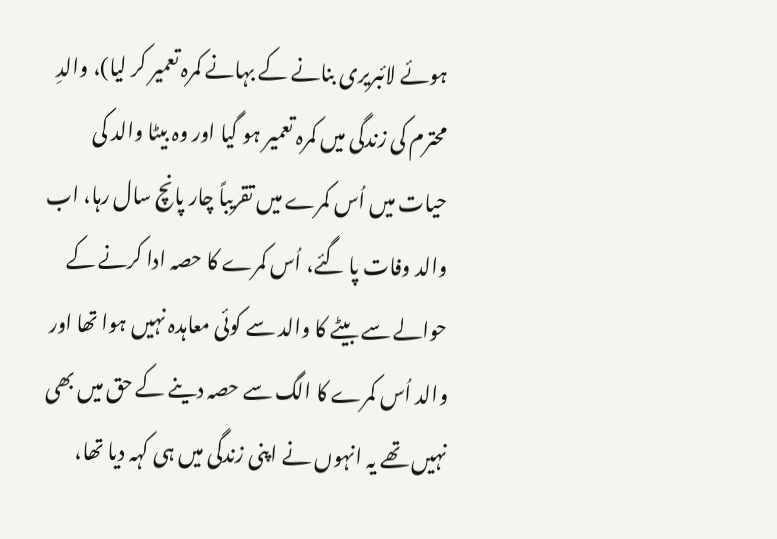ہوئے لائبریری بنانے کے بہانے کمرہ تعمیر کر لیا)، والدِ محترم کی زندگی میں کمرہ تعمیر ہو گیا اور وہ بیٹا والد کی حیات میں اُس کمرے میں تقریباً چار پانچ سال رہا، اب والد وفات پا گئے، اُس کمرے کا حصہ ادا کرنے کے حوالے سے بیٹے کا والد سے کوئی معاہدہ نہیں ہوا تھا اور والد اُس کمرے کا الگ سے حصہ دینے کے حق میں بھی نہیں تھے یہ انہوں نے اپنی زندگی میں ہی کہہ دیا تھا،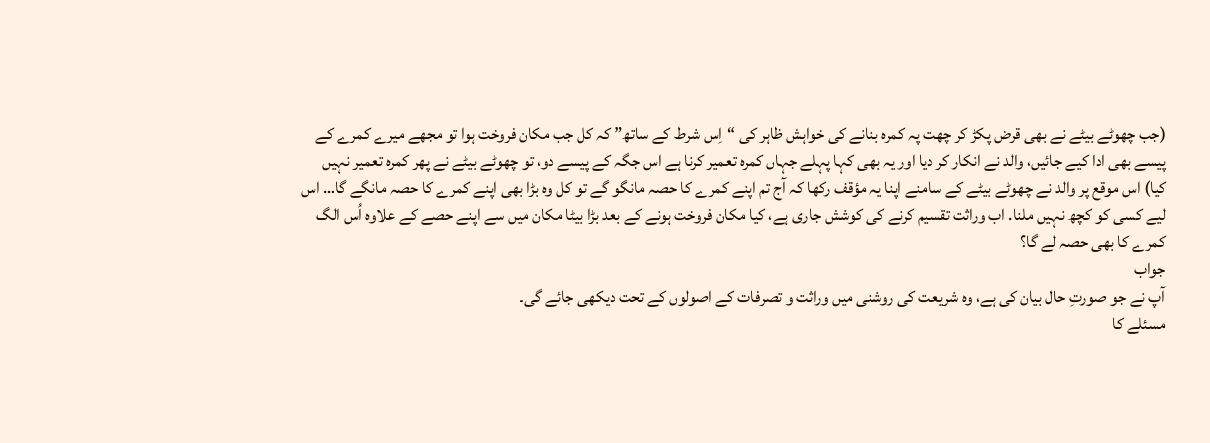(جب چھوٹے بیٹے نے بھی قرض پکڑ کر چھت پہ کمرہ بنانے کی خواہش ظاہر کی “اِس شرط کے ساتھ” کہ کل جب مکان فروخت ہوا تو مجھے میرے کمرے کے پیسے بھی ادا کیے جائیں، والد نے انکار کر دیا اور یہ بھی کہا پہلے جہاں کمرہ تعمیر کرنا ہے اس جگہ کے پیسے دو، تو چھوٹے بیٹے نے پھر کمرہ تعمیر نہیں کیا) اس موقع پر والد نے چھوٹے بیٹے کے سامنے اپنا یہ مؤقف رکھا کہ آج تم اپنے کمرے کا حصہ مانگو گے تو کل وہ بڑا بھی اپنے کمرے کا حصہ مانگے گا… اس لیے کسی کو کچھ نہیں ملنا. اب وراثت تقسیم کرنے کی کوشش جاری ہے، کیا مکان فروخت ہونے کے بعد بڑا بیٹا مکان میں سے اپنے حصے کے علاوہ اُس الگ کمرے کا بھی حصہ لے گا؟
جواب
آپ نے جو صورتِ حال بیان کی ہے، وہ شریعت کی روشنی میں وراثت و تصرفات کے اصولوں کے تحت دیکھی جائے گی۔
مسئلے کا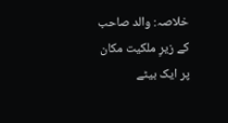خلاصہ: والد صاحب کے زیرِ ملکیت مکان پر ایک بیٹے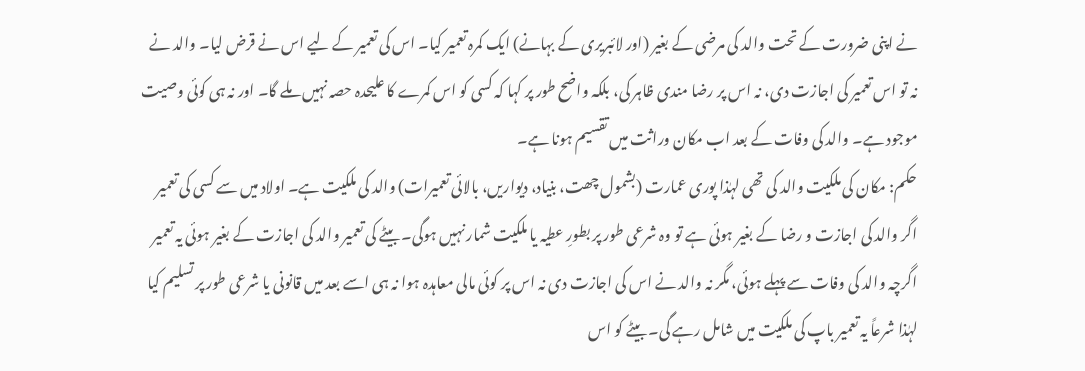نے اپنی ضرورت کے تحت والد کی مرضی کے بغیر (اور لائبریری کے بہانے) ایک کمرہ تعمیر کیا۔ اس کی تعمیر کے لیے اس نے قرض لیا۔ والد نے نہ تو اس تعمیر کی اجازت دی، نہ اس پر رضا مندی ظاہر کی، بلکہ واضح طور پر کہا کہ کسی کو اس کمرے کا علیحدہ حصہ نہیں ملے گا۔ اور نہ ہی کوئی وصیت موجود ہے۔ والد کی وفات کے بعد اب مکان وراثت میں تقسیم ہونا ہے۔
حکم: مکان کی ملکیت والد کی تھی لہٰذا پوری عمارت (بشمول چھت، بنیاد، دیواریں، بالائی تعمیرات) والد کی ملکیت ہے۔ اولاد میں سے کسی کی تعمیر اگر والد کی اجازت و رضا کے بغیر ہوئی ہے تو وہ شرعی طور پر بطورِ عطیہ یا ملکیت شمار نہیں ہوگی۔ بیٹے کی تعمیر والد کی اجازت کے بغیر ہوئی یہ تعمیر اگرچہ والد کی وفات سے پہلے ہوئی، مگر نہ والد نے اس کی اجازت دی نہ اس پر کوئی مالی معاہدہ ہوا نہ ہی اسے بعد میں قانونی یا شرعی طور پر تسلیم کیا لہٰذا شرعاً یہ تعمیر باپ کی ملکیت میں شامل رہے گی۔ بیٹے کو اس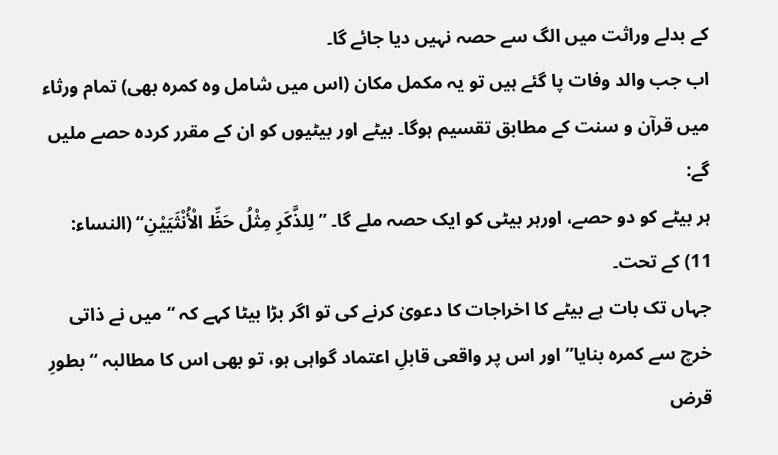کے بدلے وراثت میں الگ سے حصہ نہیں دیا جائے گا۔
اب جب والد وفات پا گئے ہیں تو یہ مکمل مکان (اس میں شامل وہ کمرہ بھی) تمام ورثاء میں قرآن و سنت کے مطابق تقسیم ہوگا۔ بیٹے اور بیٹیوں کو ان کے مقرر کردہ حصے ملیں گے:
ہر بیٹے کو دو حصے، اورہر بیٹی کو ایک حصہ ملے گا۔ ” لِلذَّكَرِ مِثْلُ حَظِّ الْأُنْثَيَيْنِ“ (النساء: 11) کے تحت۔
جہاں تک بات ہے بیٹے کا اخراجات کا دعویٰ کرنے کی تو اگر بڑا بیٹا کہے کہ “میں نے ذاتی خرچ سے کمرہ بنایا” اور اس پر واقعی قابلِ اعتماد گواہی ہو، تو بھی اس کا مطالبہ “بطورِ قرض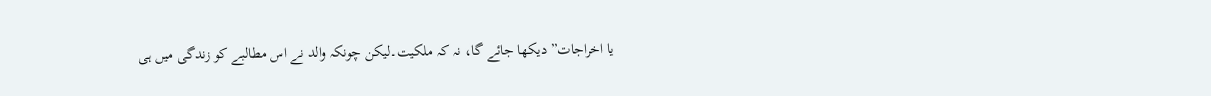یا اخراجات” دیکھا جائے گا، نہ کہ ملکیت۔لیکن چونکہ والد نے اس مطالبے کو زندگی میں ہی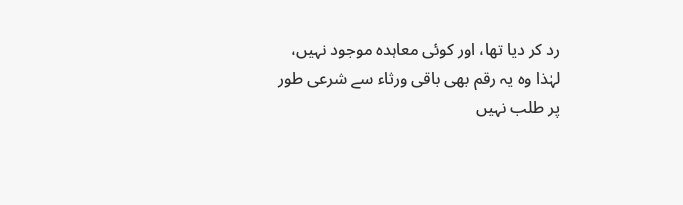رد کر دیا تھا، اور کوئی معاہدہ موجود نہیں،
لہٰذا وہ یہ رقم بھی باقی ورثاء سے شرعی طور پر طلب نہیں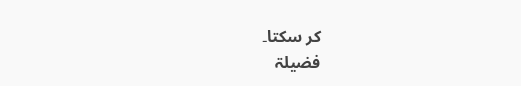کر سکتا۔
فضیلۃ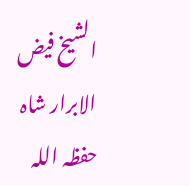الشیخ فیض الابرار شاہ حفظہ اللہ